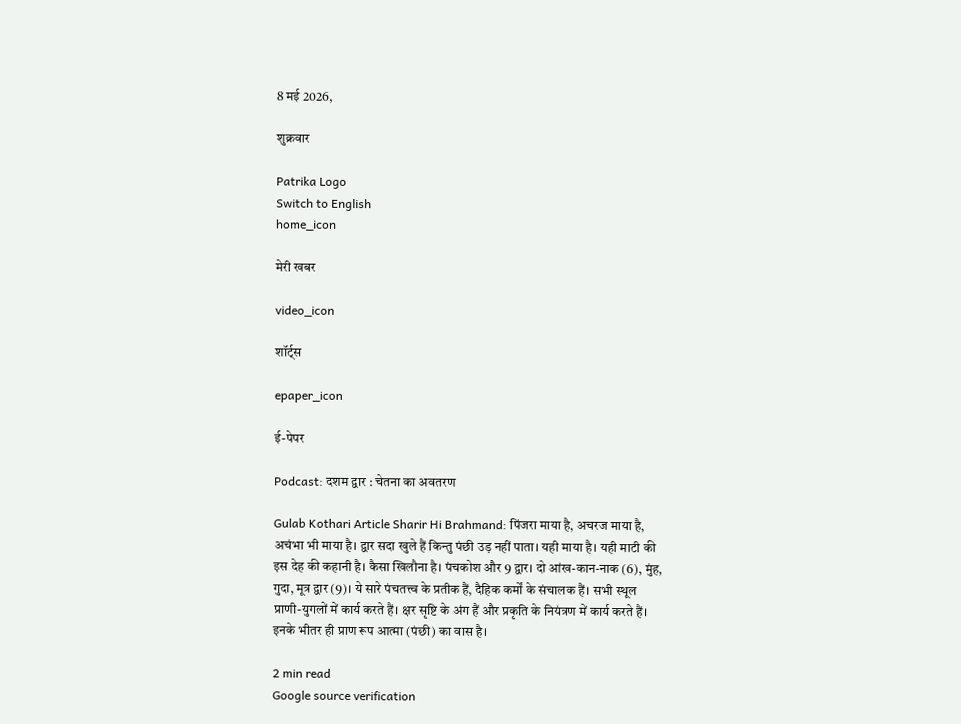8 मई 2026,

शुक्रवार

Patrika Logo
Switch to English
home_icon

मेरी खबर

video_icon

शॉर्ट्स

epaper_icon

ई-पेपर

Podcast: दशम द्वार : चेतना का अवतरण

Gulab Kothari Article Sharir Hi Brahmand: पिंजरा माया है, अचरज माया है, अचंभा भी माया है। द्वार सदा खुले हैं किन्तु पंछी उड़ नहीं पाता। यही माया है। यही माटी की इस देह की कहानी है। कैसा खिलौना है। पंचकोश और 9 द्वार। दो आंख-कान-नाक (6), मुंह, गुदा, मूत्र द्वार (9)। ये सारे पंचतत्त्व के प्रतीक हैं, दैहिक कर्मों के संचालक हैं। सभी स्थूल प्राणी-युगलों में कार्य करते हैं। क्षर सृष्टि के अंग हैं और प्रकृति के नियंत्रण में कार्य करते हैं। इनके भीतर ही प्राण रूप आत्मा (पंछी) का वास है।

2 min read
Google source verification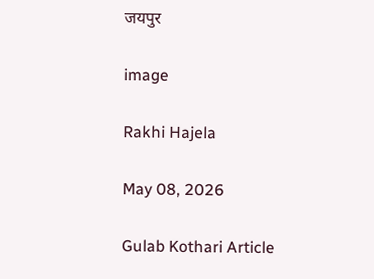जयपुर

image

Rakhi Hajela

May 08, 2026

Gulab Kothari Article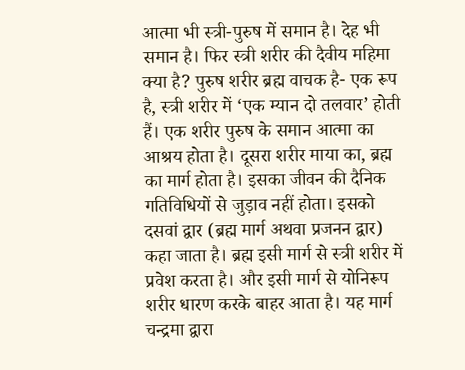आत्मा भी स्त्री-पुरुष में समान है। देह भी समान है। फिर स्त्री शरीर की दैवीय महिमा क्या है? पुरुष शरीर ब्रह्म वाचक है- एक रूप है, स्त्री शरीर में ‘एक म्यान दो तलवार’ होती हैं। एक शरीर पुरुष के समान आत्मा का आश्रय होता है। दूसरा शरीर माया का, ब्रह्म का मार्ग होता है। इसका जीवन की दैनिक गतिविधियों से जुड़ाव नहीं होता। इसको दसवां द्वार (ब्रह्म मार्ग अथवा प्रजनन द्वार) कहा जाता है। ब्रह्म इसी मार्ग से स्त्री शरीर में प्रवेश करता है। और इसी मार्ग से योनिरूप शरीर धारण करके बाहर आता है। यह मार्ग चन्द्रमा द्वारा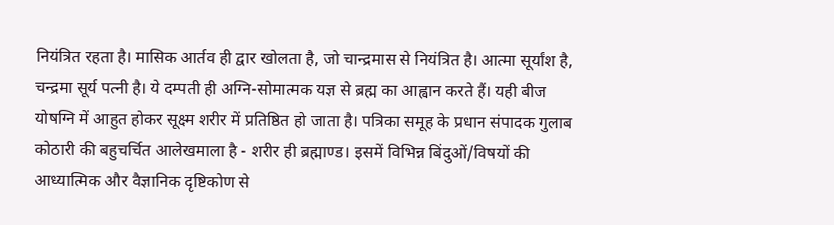नियंत्रित रहता है। मासिक आर्तव ही द्वार खोलता है, जो चान्द्रमास से नियंत्रित है। आत्मा सूर्यांश है, चन्द्रमा सूर्य पत्नी है। ये दम्पती ही अग्नि-सोमात्मक यज्ञ से ब्रह्म का आह्वान करते हैं। यही बीज योषग्नि में आहुत होकर सूक्ष्म शरीर में प्रतिष्ठित हो जाता है। पत्रिका समूह के प्रधान संपादक गुलाब कोठारी की बहुचर्चित आलेखमाला है - शरीर ही ब्रह्माण्ड। इसमें विभिन्न बिंदुओं/विषयों की आध्यात्मिक और वैज्ञानिक दृष्टिकोण से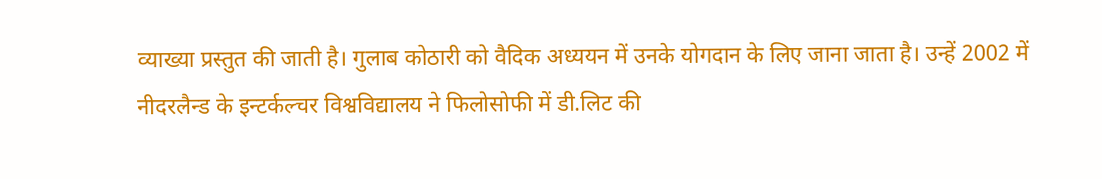व्याख्या प्रस्तुत की जाती है। गुलाब कोठारी को वैदिक अध्ययन में उनके योगदान के लिए जाना जाता है। उन्हें 2002 में नीदरलैन्ड के इन्टर्कल्चर विश्वविद्यालय ने फिलोसोफी में डी.लिट की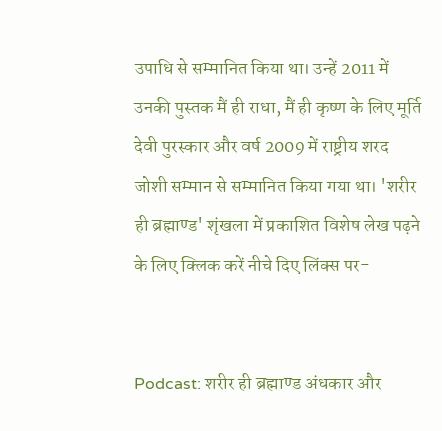उपाधि से सम्मानित किया था। उन्हें 2011 में उनकी पुस्तक मैं ही राधा, मैं ही कृष्ण के लिए मूर्ति देवी पुरस्कार और वर्ष 2009 में राष्ट्रीय शरद जोशी सम्मान से सम्मानित किया गया था। 'शरीर ही ब्रह्माण्ड' शृंखला में प्रकाशित विशेष लेख पढ़ने के लिए क्लिक करें नीचे दिए लिंक्स पर-


Podcast: शरीर ही ब्रह्माण्ड अंधकार और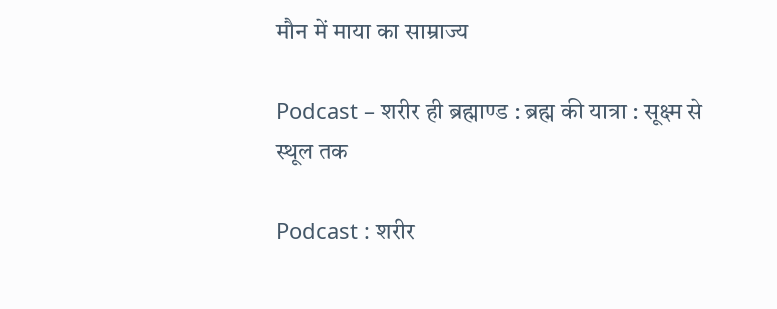मौन में माया का साम्राज्य

Podcast – शरीर ही ब्रह्माण्ड : ब्रह्म की यात्रा : सूक्ष्म से स्थूल तक

Podcast : शरीर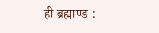ही ब्रह्माण्ड :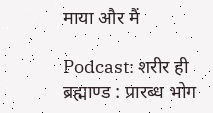माया और मैं

Podcast: शरीर ही ब्रह्माण्ड : प्रारब्ध भोग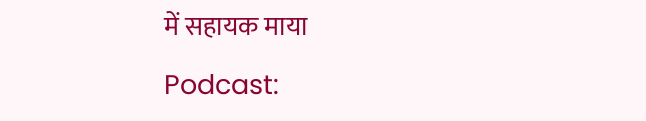में सहायक माया

Podcast: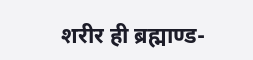शरीर ही ब्रह्माण्ड-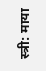स्त्री: माया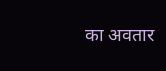का अवतार